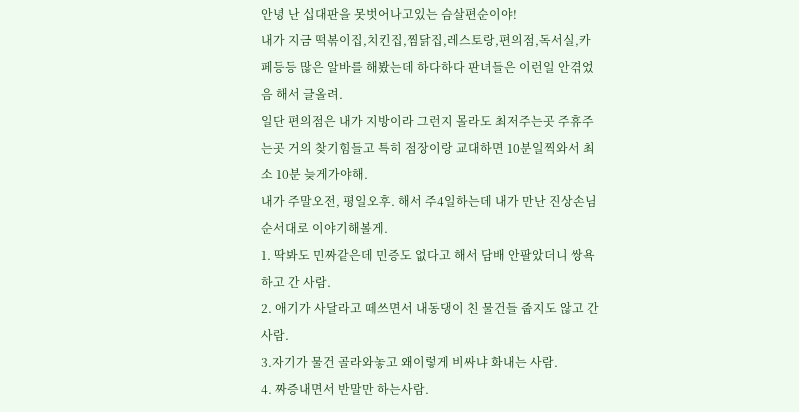안녕 난 십대판을 못벗어나고있는 슴살편순이야!
내가 지금 떡볶이집,치킨집,찜닭집,레스토랑,편의점,독서실,카페등등 많은 알바를 해봤는데 하다하다 판녀들은 이런일 안겪었음 해서 글올려.
일단 편의점은 내가 지방이라 그런지 몰라도 최저주는곳 주휴주는곳 거의 찾기힘들고 특히 점장이랑 교대하면 10분일찍와서 최소 10분 늦게가야해.
내가 주말오전, 평일오후. 해서 주4일하는데 내가 만난 진상손님 순서대로 이야기해볼게.
1. 딱봐도 민짜같은데 민증도 없다고 해서 담배 안팔았더니 쌍욕하고 간 사람.
2. 애기가 사달라고 떼쓰면서 내동댕이 친 물건들 줍지도 않고 간 사람.
3.자기가 물건 골라와놓고 왜이렇게 비싸냐 화내는 사람.
4. 짜증내면서 반말만 하는사람.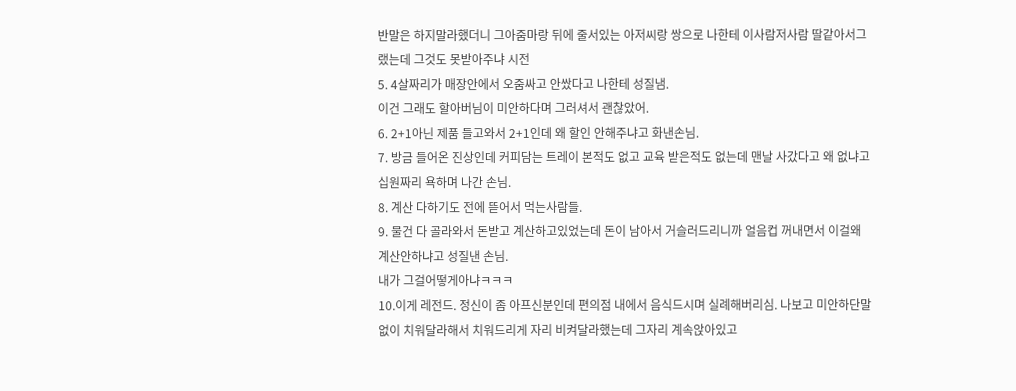반말은 하지말라했더니 그아줌마랑 뒤에 줄서있는 아저씨랑 쌍으로 나한테 이사람저사람 딸같아서그랬는데 그것도 못받아주냐 시전
5. 4살짜리가 매장안에서 오줌싸고 안쌌다고 나한테 성질냄.
이건 그래도 할아버님이 미안하다며 그러셔서 괜찮았어.
6. 2+1아닌 제품 들고와서 2+1인데 왜 할인 안해주냐고 화낸손님.
7. 방금 들어온 진상인데 커피담는 트레이 본적도 없고 교육 받은적도 없는데 맨날 사갔다고 왜 없냐고 십원짜리 욕하며 나간 손님.
8. 계산 다하기도 전에 뜯어서 먹는사람들.
9. 물건 다 골라와서 돈받고 계산하고있었는데 돈이 남아서 거슬러드리니까 얼음컵 꺼내면서 이걸왜 계산안하냐고 성질낸 손님.
내가 그걸어떻게아냐ㅋㅋㅋ
10.이게 레전드. 정신이 좀 아프신분인데 편의점 내에서 음식드시며 실례해버리심. 나보고 미안하단말없이 치워달라해서 치워드리게 자리 비켜달라했는데 그자리 계속앉아있고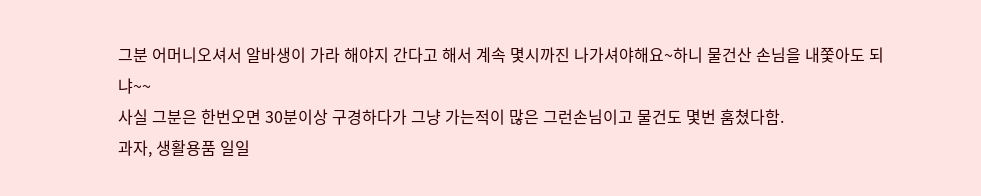그분 어머니오셔서 알바생이 가라 해야지 간다고 해서 계속 몇시까진 나가셔야해요~하니 물건산 손님을 내쫓아도 되냐~~
사실 그분은 한번오면 30분이상 구경하다가 그냥 가는적이 많은 그런손님이고 물건도 몇번 훔쳤다함.
과자, 생활용품 일일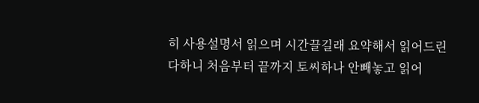히 사용설명서 읽으며 시간끌길래 요약해서 읽어드린다하니 처음부터 끝까지 토씨하나 안빼놓고 읽어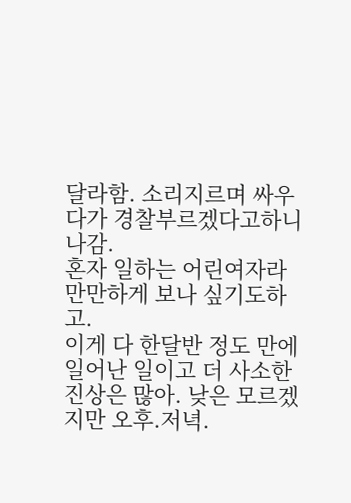달라함. 소리지르며 싸우다가 경찰부르겠다고하니 나감.
혼자 일하는 어린여자라 만만하게 보나 싶기도하고.
이게 다 한달반 정도 만에 일어난 일이고 더 사소한진상은 많아. 낮은 모르겠지만 오후.저녁.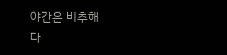야간은 비추해
다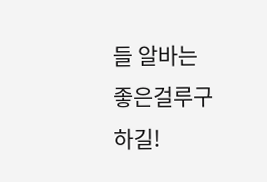들 알바는 좋은걸루구하길!